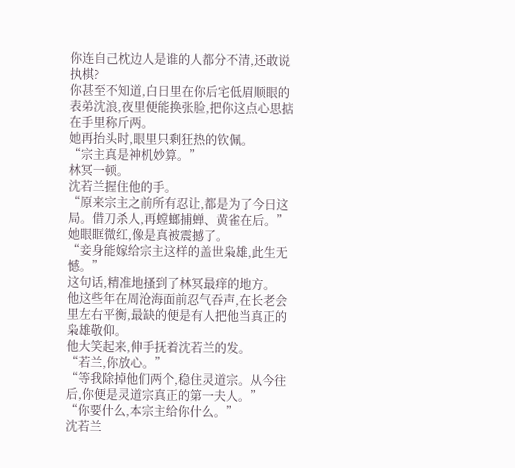你连自己枕边人是谁的人都分不清,还敢说执棋?
你甚至不知道,白日里在你后宅低眉顺眼的表弟沈浪,夜里便能换张脸,把你这点心思掂在手里称斤两。
她再抬头时,眼里只剩狂热的钦佩。
“宗主真是神机妙算。”
林冥一顿。
沈若兰握住他的手。
“原来宗主之前所有忍让,都是为了今日这局。借刀杀人,再螳螂捕蝉、黄雀在后。”
她眼眶微红,像是真被震撼了。
“妾身能嫁给宗主这样的盖世枭雄,此生无憾。”
这句话,精准地搔到了林冥最痒的地方。
他这些年在周沧海面前忍气吞声,在长老会里左右平衡,最缺的便是有人把他当真正的枭雄敬仰。
他大笑起来,伸手抚着沈若兰的发。
“若兰,你放心。”
“等我除掉他们两个,稳住灵道宗。从今往后,你便是灵道宗真正的第一夫人。”
“你要什么,本宗主给你什么。”
沈若兰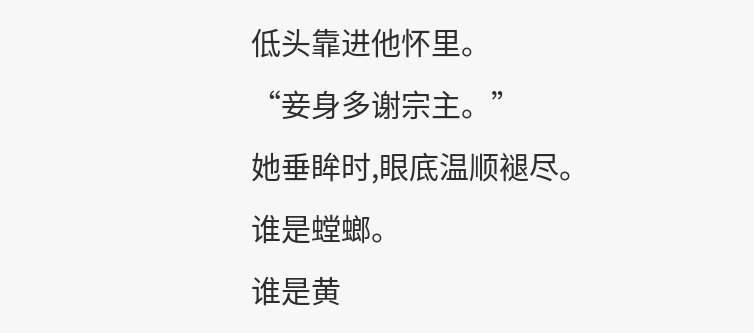低头靠进他怀里。
“妾身多谢宗主。”
她垂眸时,眼底温顺褪尽。
谁是螳螂。
谁是黄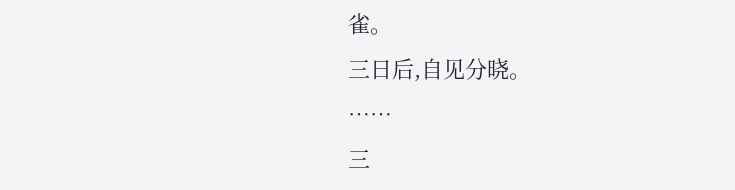雀。
三日后,自见分晓。
……
三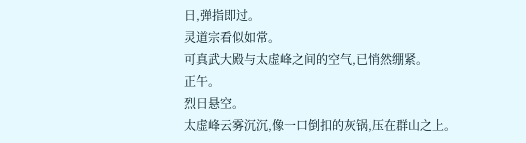日,弹指即过。
灵道宗看似如常。
可真武大殿与太虚峰之间的空气,已悄然绷紧。
正午。
烈日悬空。
太虚峰云雾沉沉,像一口倒扣的灰锅,压在群山之上。